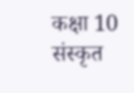कक्षा 10 संस्कृत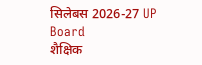सिलेबस 2026-27 UP Board
शैक्षिक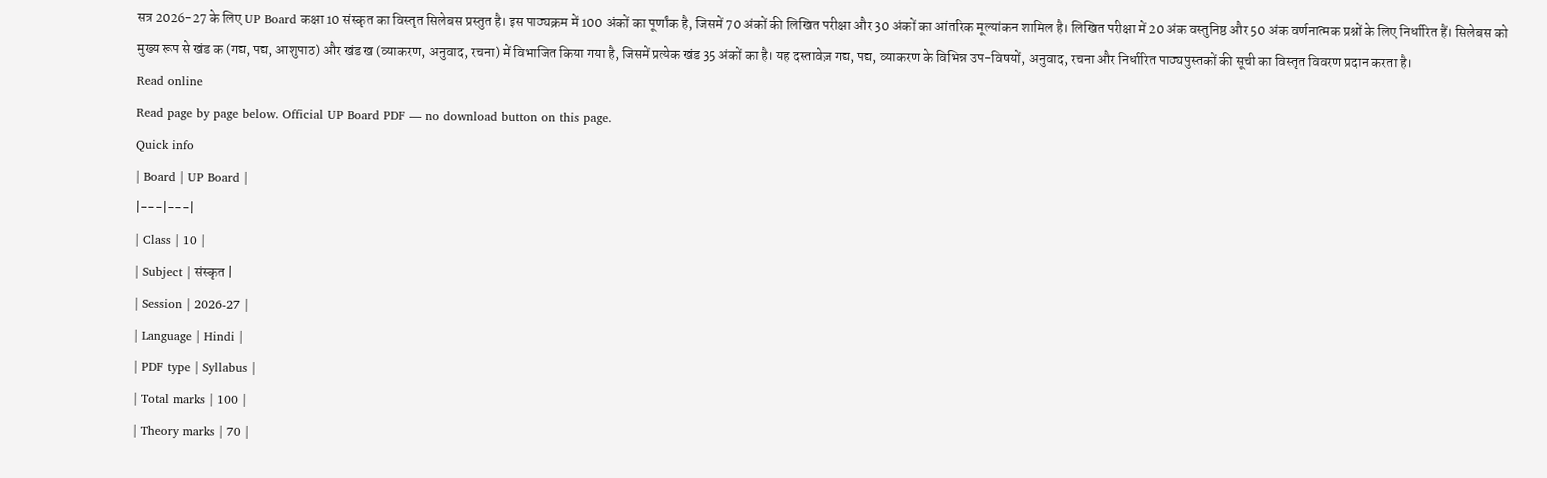सत्र 2026-27 के लिए UP Board कक्षा 10 संस्कृत का विस्तृत सिलेबस प्रस्तुत है। इस पाठ्यक्रम में 100 अंकों का पूर्णांक है, जिसमें 70 अंकों की लिखित परीक्षा और 30 अंकों का आंतरिक मूल्यांकन शामिल है। लिखित परीक्षा में 20 अंक वस्तुनिष्ठ और 50 अंक वर्णनात्मक प्रश्नों के लिए निर्धारित हैं। सिलेबस को मुख्य रूप से खंड क (गद्य, पद्य, आशुपाठ) और खंड ख (व्याकरण, अनुवाद, रचना) में विभाजित किया गया है, जिसमें प्रत्येक खंड 35 अंकों का है। यह दस्तावेज़ गद्य, पद्य, व्याकरण के विभिन्न उप-विषयों, अनुवाद, रचना और निर्धारित पाठ्यपुस्तकों की सूची का विस्तृत विवरण प्रदान करता है।
Read online
Read page by page below. Official UP Board PDF — no download button on this page.
Quick info
| Board | UP Board |
|---|---|
| Class | 10 |
| Subject | संस्कृत |
| Session | 2026-27 |
| Language | Hindi |
| PDF type | Syllabus |
| Total marks | 100 |
| Theory marks | 70 |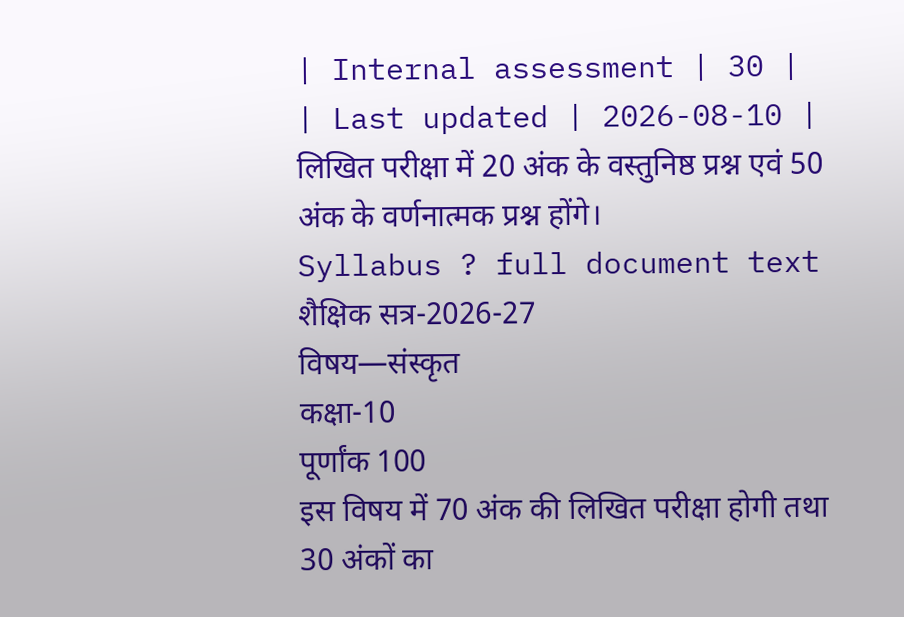| Internal assessment | 30 |
| Last updated | 2026-08-10 |
लिखित परीक्षा में 20 अंक के वस्तुनिष्ठ प्रश्न एवं 50 अंक के वर्णनात्मक प्रश्न होंगे।
Syllabus ? full document text
शैक्षिक सत्र-2026-27
विषय—संस्कृत
कक्षा-10
पूर्णांक 100
इस विषय में 70 अंक की लिखित परीक्षा होगी तथा 30 अंकों का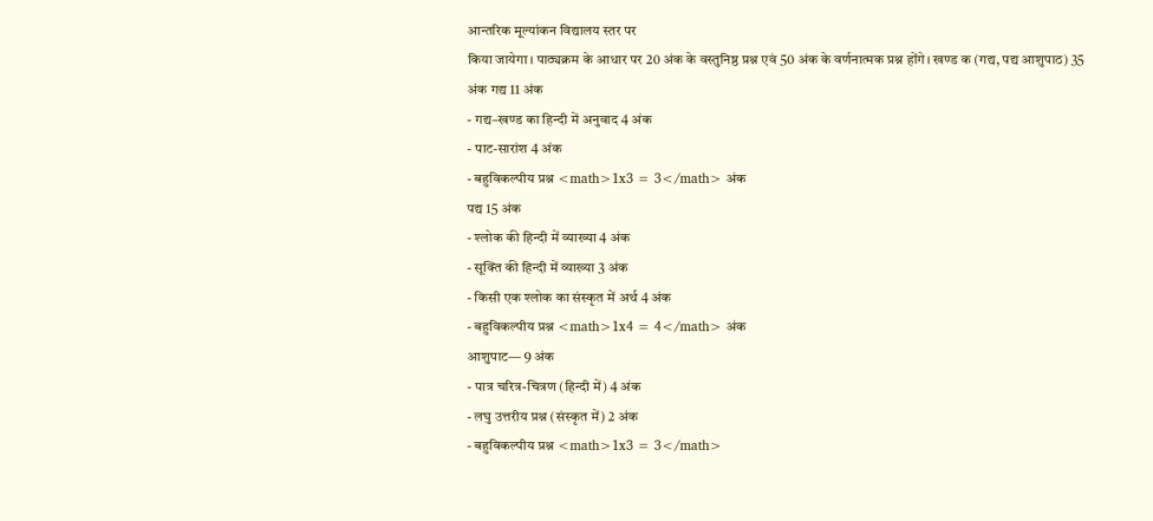आन्तरिक मूल्यांकन विद्यालय स्तर पर
किया जायेगा। पाठ्यक्रम के आधार पर 20 अंक के वस्तुनिष्ठ प्रश्न एवं 50 अंक के वर्णनात्मक प्रश्न होंगे। खण्ड क (गद्य, पद्य आशुपाठ) 35 अंक गद्य 11 अंक
- गद्य–खण्ड का हिन्दी में अनुवाद 4 अंक
- पाट-सारांश 4 अंक
- बहुविकल्पीय प्रश्न <math>1x3 = 3</math> अंक
पद्य 15 अंक
- श्लोक की हिन्दी में व्याख्या 4 अंक
- सूक्ति की हिन्दी में व्याख्या 3 अंक
- किसी एक श्लोक का संस्कृत में अर्थ 4 अंक
- बहुविकल्पीय प्रश्न <math>1x4 = 4</math> अंक
आशुपाट— 9 अंक
- पात्र चरित्र-चित्रण (हिन्दी में) 4 अंक
- लघु उत्तरीय प्रश्न (संस्कृत में) 2 अंक
- बहुविकल्पीय प्रश्न <math>1x3 = 3</math>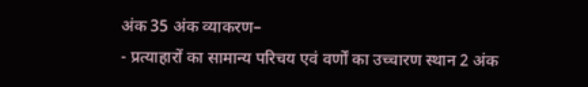अंक 35 अंक व्याकरण–
- प्रत्याहारों का सामान्य परिचय एवं वर्णों का उच्चारण स्थान 2 अंक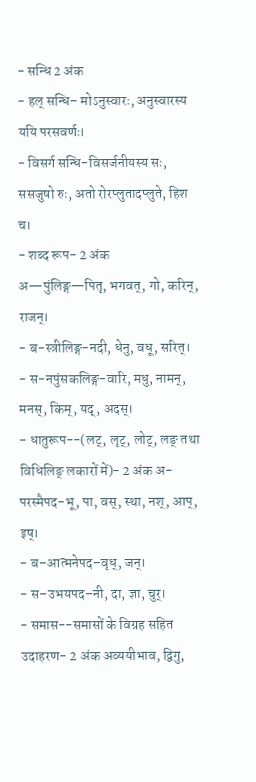- सन्धि 2 अंक
- हल् सन्धि– मोऽनुस्वारः, अनुस्वारस्य ययि परसवर्णः।
- विसर्ग सन्धि-विसर्जनीयस्य सः, ससजुषो रुः, अतो रोरप्लुतादप्लुते, हिश च।
- शब्द रूप- 2 अंक अ—पुंलिङ्ग—पितृ, भगवत्, गो, करिन्, राजन्।
- ब-स्त्रीलिङ्ग-नदी, धेनु, वधू, सरित्।
- स-नपुंसकलिङ्ग-वारि, मधु, नामन्, मनस्, किम्, यद्, अदस्।
- धातुरूप--(लट्, लृट्, लोट्, लङ् तथा विधिलिङ् लकारों में)- 2 अंक अ-परस्मैपद-भू, पा, वस्, स्था, नश्, आप्, इष्।
- ब–आत्मनेपद–वृध्, जन्।
- स–उभयपद–नी, दा, ज्ञा, चुर्।
- समास--समासों के विग्रह सहित उदाहरण- 2 अंक अव्ययीभाव, द्विगु,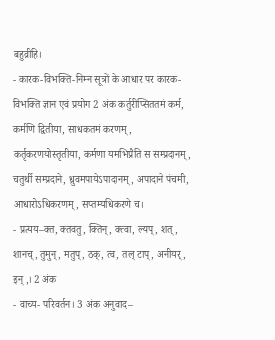बहुव्रीहि।
- कारक-विभक्ति-निम्न सूत्रों के आधार पर कारक-विभक्ति ज्ञान एवं प्रयोग 2 अंक कर्तुरीप्सिततमं कर्म, कर्मणि द्वितीया, साधकतमं करणम्, कर्तृकरणयोस्तृतीया, कर्मणा यमभिप्रैति स सम्प्रदानम्, चतुर्थी सम्प्रदाने, ध्रुवमपायेऽपादानम्, अपादाने पंचमी, आधारोऽधिकरणम्, सप्तम्यधिकरणे च।
- प्रत्यय–क्त, क्तवतु, क्तिन्, क्त्वा, ल्यप्, शत्, शानच्, तुमुन्, मतुप्, ठक्, त्व, तल् टाप्, अनीयर्, इन्,। 2 अंक
- वाच्य- परिवर्तन। 3 अंक अनुवाद–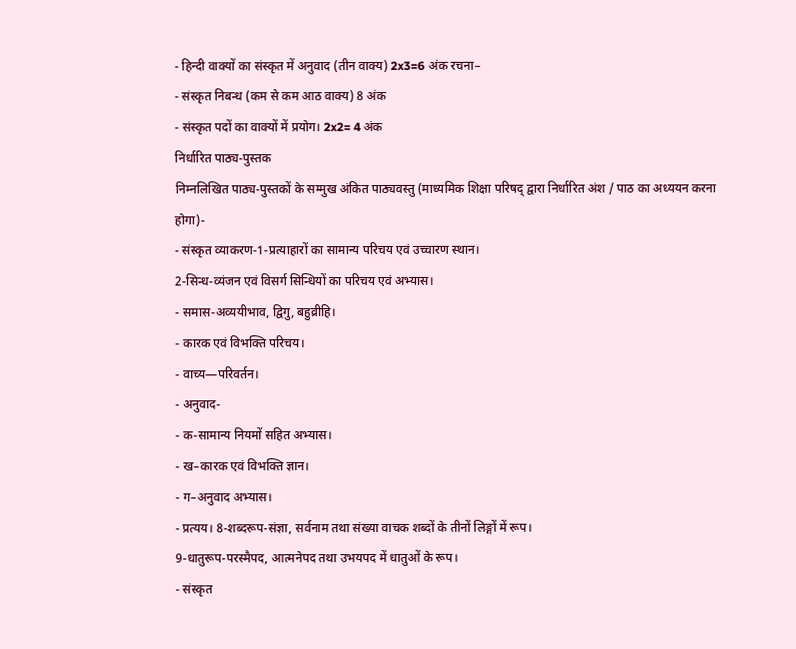- हिन्दी वाक्यों का संस्कृत में अनुवाद (तीन वाक्य) 2x3=6 अंक रचना–
- संस्कृत निबन्ध (कम से कम आठ वाक्य) 8 अंक
- संस्कृत पदों का वाक्यों में प्रयोग। 2x2= 4 अंक
निर्धारित पाठ्य-पुस्तक
निम्नलिखित पाठ्य-पुस्तकों के सम्मुख अंकित पाठ्यवस्तु (माध्यमिक शिक्षा परिषद् द्वारा निर्धारित अंश / पाठ का अध्ययन करना होगा)-
- संस्कृत व्याकरण-1-प्रत्याहारों का सामान्य परिचय एवं उच्चारण स्थान।
2-सिन्ध-व्यंजन एवं विसर्ग सिन्धियों का परिचय एवं अभ्यास।
- समास-अव्ययीभाव, द्विगु, बहुव्रीहि।
- कारक एवं विभक्ति परिचय।
- वाच्य—परिवर्तन।
- अनुवाद-
- क-सामान्य नियमों सहित अभ्यास।
- ख–कारक एवं विभक्ति ज्ञान।
- ग–अनुवाद अभ्यास।
- प्रत्यय। 8-शब्दरूप-संज्ञा, सर्वनाम तथा संख्या वाचक शब्दों के तीनों लिङ्गों में रूप।
9-धातुरूप-परस्मैपद, आत्मनेपद तथा उभयपद में धातुओं के रूप।
- संस्कृत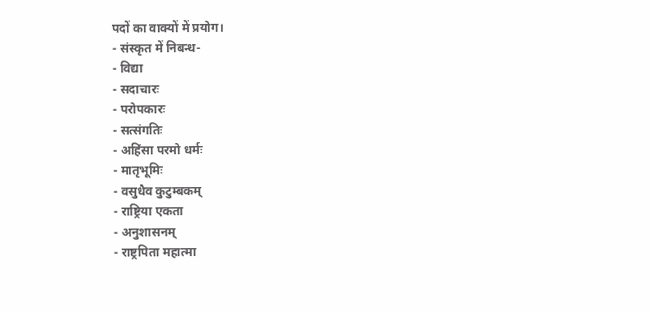पदों का वाक्यों में प्रयोग।
- संस्कृत में निबन्ध-
- विद्या
- सदाचारः
- परोपकारः
- सत्संगतिः
- अहिंसा परमो धर्मः
- मातृभूमिः
- वसुधैव कुटुम्बकम्
- राष्ट्रिया एकता
- अनुशासनम्
- राष्ट्रपिता महात्मा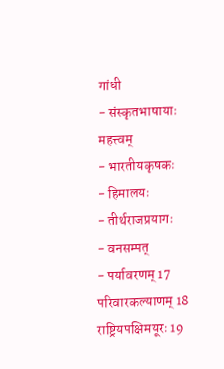गांधी
- संस्कृतभाषायाः महत्त्वम्
- भारतीयकृषकः
- हिमालयः
- तीर्थराजप्रयागः
- वनसम्पत्
- पर्यावरणम् 17 परिवारकल्याणम् 18 राष्ट्रियपक्षिमयूरः 19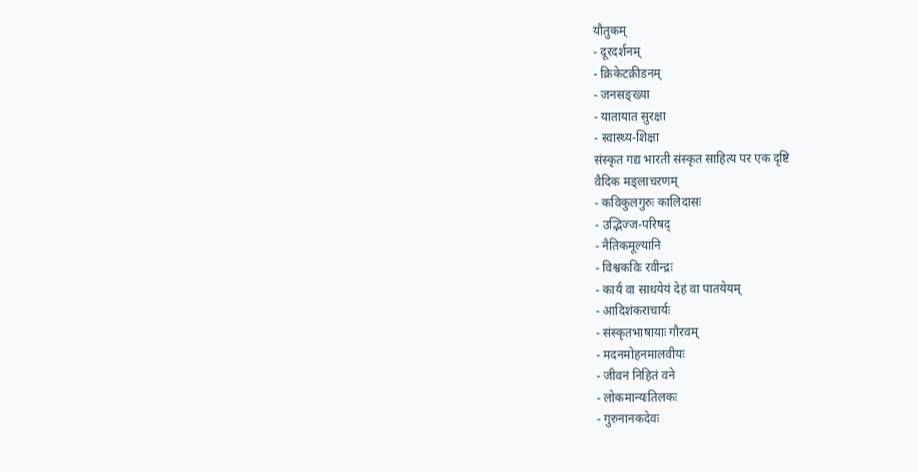यौतुकम्
- दूरदर्शनम्
- क्रिकेटक्रीडनम्
- जनसङ्ख्या
- यातायात सुरक्षा
- स्वास्थ्य-शिक्षा
संस्कृत गद्य भारती संस्कृत साहित्य पर एक दृष्टि
वैदिक मङ्लाचरणम्
- कविकुलगुरुः कालिदासः
- उद्भिज्ज-परिषद्
- नैतिकमूल्यानि
- विश्वकविः रवीन्द्रः
- कार्यं वा साधयेयं देहं वा पातयेयम्
- आदिशंकराचार्यः
- संस्कृतभाषायाः गौरवम्
- मदनमोहनमालवीयः
- जीवनं निहितं वने
- लोकमान्यःतिलकः
- गुरुनानकदेवः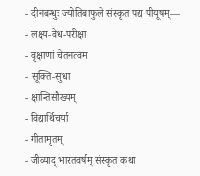- दीनबन्धुः ज्योतिबाफुले संस्कृत पद्य पीयूषम्—
- लक्ष्य-वेध-परीक्षा
- वृक्षाणां चेतनत्वम
- सूक्ति-सुधा
- क्षान्तिसौख्यम्
- विद्यार्थिचर्या
- गीतामृतम्
- जीव्याद् भारतवर्षम् संस्कृत कथा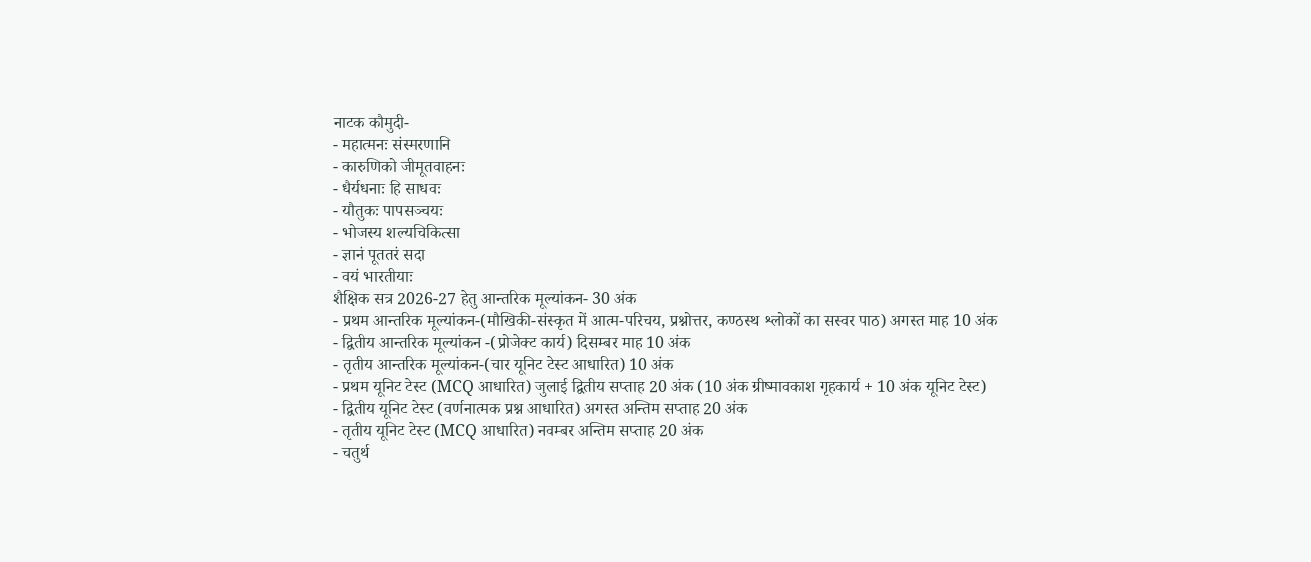नाटक कौमुदी-
- महात्मनः संस्मरणानि
- कारुणिको जीमूतवाहनः
- धैर्यधनाः हि साधवः
- यौतुकः पापसञ्चयः
- भोजस्य शल्यचिकित्सा
- ज्ञानं पूततरं सदा
- वयं भारतीयाः
शैक्षिक सत्र 2026-27 हेतु आन्तरिक मूल्यांकन- 30 अंक
- प्रथम आन्तरिक मूल्यांकन-(मौखिकी-संस्कृत में आत्म-परिचय, प्रश्नोत्तर, कण्ठस्थ श्लोकों का सस्वर पाठ) अगस्त माह 10 अंक
- द्वितीय आन्तरिक मूल्यांकन -(प्रोजेक्ट कार्य) दिसम्बर माह 10 अंक
- तृतीय आन्तरिक मूल्यांकन-(चार यूनिट टेस्ट आधारित) 10 अंक
- प्रथम यूनिट टेस्ट (MCQ आधारित) जुलाई द्वितीय सप्ताह 20 अंक (10 अंक ग्रीष्मावकाश गृहकार्य + 10 अंक यूनिट टेस्ट)
- द्वितीय यूनिट टेस्ट (वर्णनात्मक प्रश्न आधारित) अगस्त अन्तिम सप्ताह 20 अंक
- तृतीय यूनिट टेस्ट (MCQ आधारित) नवम्बर अन्तिम सप्ताह 20 अंक
- चतुर्थ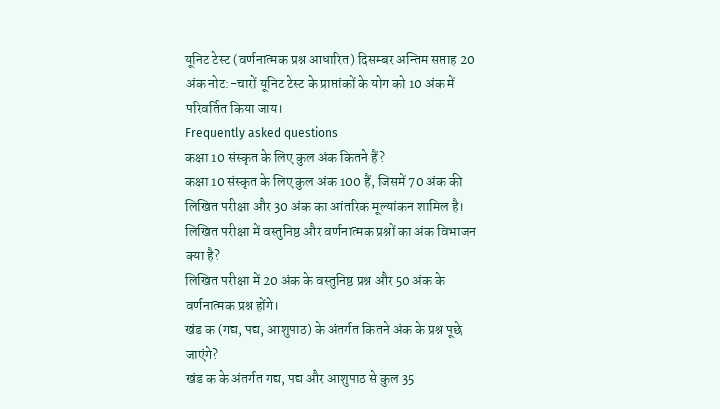यूनिट टेस्ट (वर्णनात्मक प्रश्न आधारित) दिसम्बर अन्तिम सप्ताह 20 अंक नोट:-चारों यूनिट टेस्ट के प्राप्तांकों के योग को 10 अंक में परिवर्तित किया जाय।
Frequently asked questions
कक्षा 10 संस्कृत के लिए कुल अंक कितने हैं?
कक्षा 10 संस्कृत के लिए कुल अंक 100 हैं, जिसमें 70 अंक की लिखित परीक्षा और 30 अंक का आंतरिक मूल्यांकन शामिल है।
लिखित परीक्षा में वस्तुनिष्ठ और वर्णनात्मक प्रश्नों का अंक विभाजन क्या है?
लिखित परीक्षा में 20 अंक के वस्तुनिष्ठ प्रश्न और 50 अंक के वर्णनात्मक प्रश्न होंगे।
खंड क (गद्य, पद्य, आशुपाठ) के अंतर्गत कितने अंक के प्रश्न पूछे जाएंगे?
खंड क के अंतर्गत गद्य, पद्य और आशुपाठ से कुल 35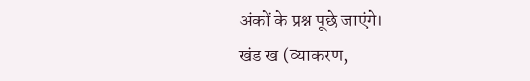अंकों के प्रश्न पूछे जाएंगे।
खंड ख (व्याकरण,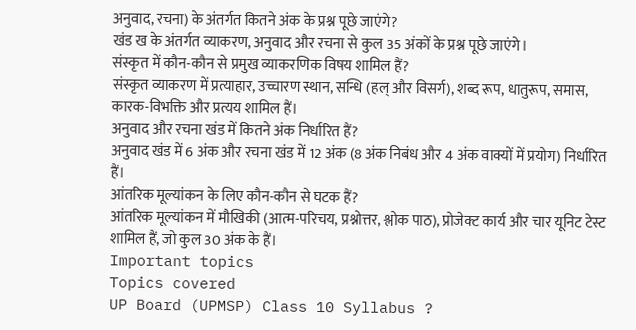अनुवाद, रचना) के अंतर्गत कितने अंक के प्रश्न पूछे जाएंगे?
खंड ख के अंतर्गत व्याकरण, अनुवाद और रचना से कुल 35 अंकों के प्रश्न पूछे जाएंगे।
संस्कृत में कौन-कौन से प्रमुख व्याकरणिक विषय शामिल हैं?
संस्कृत व्याकरण में प्रत्याहार, उच्चारण स्थान, सन्धि (हल् और विसर्ग), शब्द रूप, धातुरूप, समास, कारक-विभक्ति और प्रत्यय शामिल हैं।
अनुवाद और रचना खंड में कितने अंक निर्धारित हैं?
अनुवाद खंड में 6 अंक और रचना खंड में 12 अंक (8 अंक निबंध और 4 अंक वाक्यों में प्रयोग) निर्धारित हैं।
आंतरिक मूल्यांकन के लिए कौन-कौन से घटक हैं?
आंतरिक मूल्यांकन में मौखिकी (आत्म-परिचय, प्रश्नोत्तर, श्लोक पाठ), प्रोजेक्ट कार्य और चार यूनिट टेस्ट शामिल हैं, जो कुल 30 अंक के हैं।
Important topics
Topics covered
UP Board (UPMSP) Class 10 Syllabus ?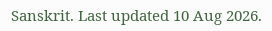Sanskrit. Last updated 10 Aug 2026.